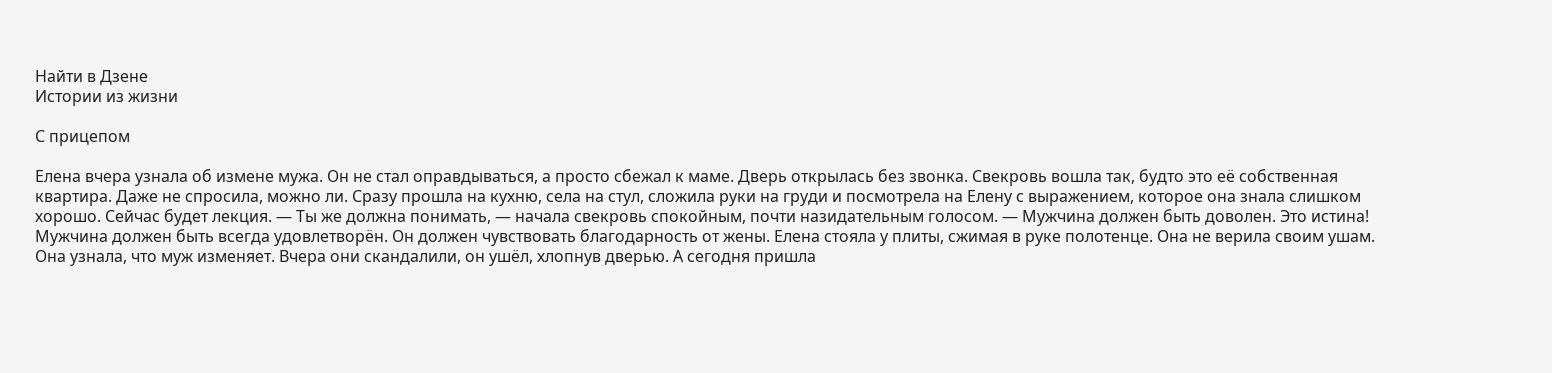Найти в Дзене
Истории из жизни

С прицепом

Елена вчера узнала об измене мужа. Он не стал оправдываться, а просто сбежал к маме. Дверь открылась без звонка. Свекровь вошла так, будто это её собственная квартира. Даже не спросила, можно ли. Сразу прошла на кухню, села на стул, сложила руки на груди и посмотрела на Елену с выражением, которое она знала слишком хорошо. Сейчас будет лекция. — Ты же должна понимать, — начала свекровь спокойным, почти назидательным голосом. — Мужчина должен быть доволен. Это истина! Мужчина должен быть всегда удовлетворён. Он должен чувствовать благодарность от жены. Елена стояла у плиты, сжимая в руке полотенце. Она не верила своим ушам. Она узнала, что муж изменяет. Вчера они скандалили, он ушёл, хлопнув дверью. А сегодня пришла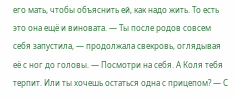его мать, чтобы объяснить ей, как надо жить. То есть это она ещё и виновата. — Ты после родов совсем себя запустила, — продолжала свекровь, оглядывая её с ног до головы. — Посмотри на себя. А Коля тебя терпит. Или ты хочешь остаться одна с прицепом? — С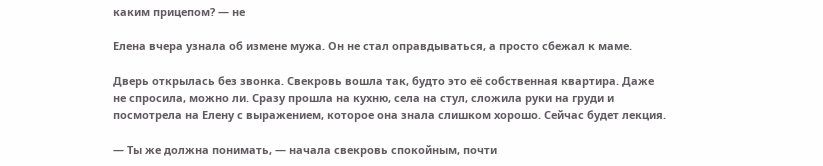каким прицепом? — не

Елена вчера узнала об измене мужа. Он не стал оправдываться, а просто сбежал к маме.

Дверь открылась без звонка. Свекровь вошла так, будто это её собственная квартира. Даже не спросила, можно ли. Сразу прошла на кухню, села на стул, сложила руки на груди и посмотрела на Елену с выражением, которое она знала слишком хорошо. Сейчас будет лекция.

— Ты же должна понимать, — начала свекровь спокойным, почти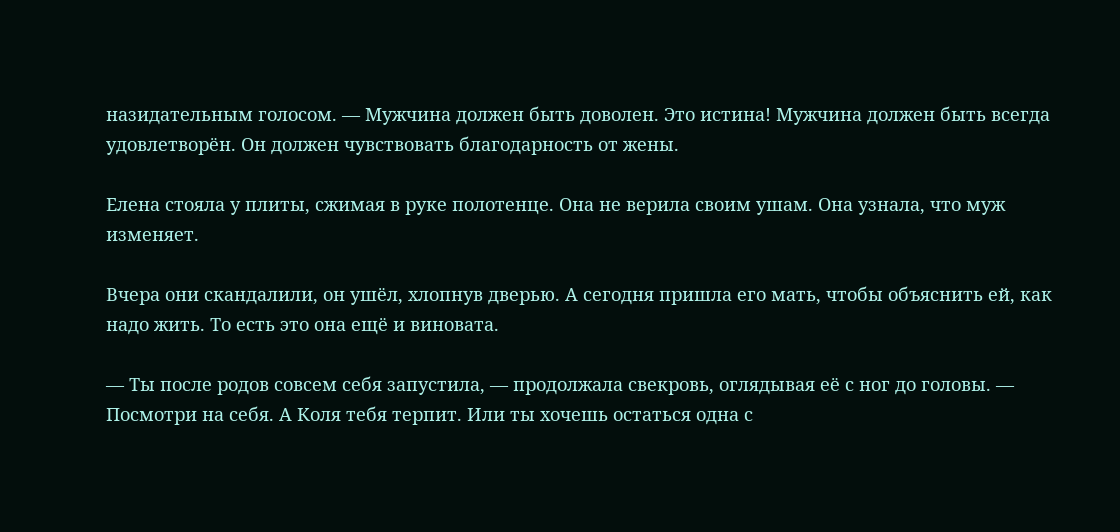назидательным голосом. — Мужчина должен быть доволен. Это истина! Мужчина должен быть всегда удовлетворён. Он должен чувствовать благодарность от жены.

Елена стояла у плиты, сжимая в руке полотенце. Она не верила своим ушам. Она узнала, что муж изменяет.

Вчера они скандалили, он ушёл, хлопнув дверью. А сегодня пришла его мать, чтобы объяснить ей, как надо жить. То есть это она ещё и виновата.

— Ты после родов совсем себя запустила, — продолжала свекровь, оглядывая её с ног до головы. — Посмотри на себя. А Коля тебя терпит. Или ты хочешь остаться одна с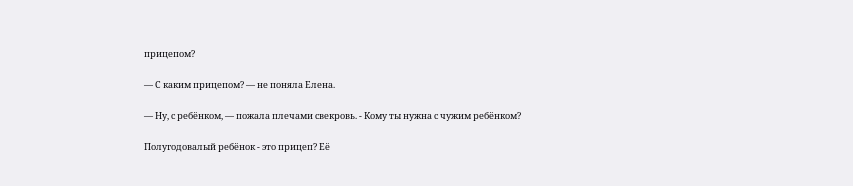прицепом?

— С каким прицепом? — не поняла Елена.

— Ну, с ребёнком, — пожала плечами свекровь. - Кому ты нужна с чужим ребёнком?

Полугодовалый ребёнок - это прицеп? Её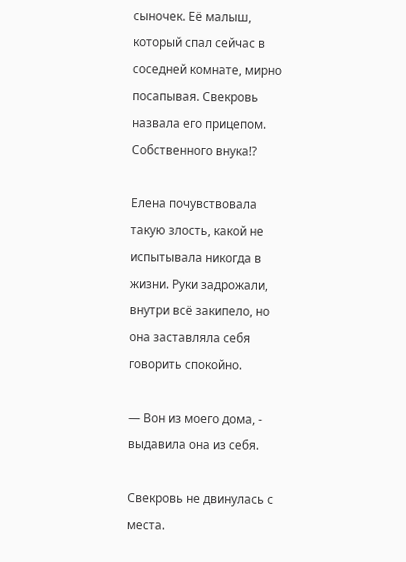сыночек. Её малыш, который спал сейчас в соседней комнате, мирно посапывая. Свекровь назвала его прицепом. Собственного внука!?

Елена почувствовала такую злость, какой не испытывала никогда в жизни. Руки задрожали, внутри всё закипело, но она заставляла себя говорить спокойно.

— Вон из моего дома, - выдавила она из себя.

Свекровь не двинулась с места.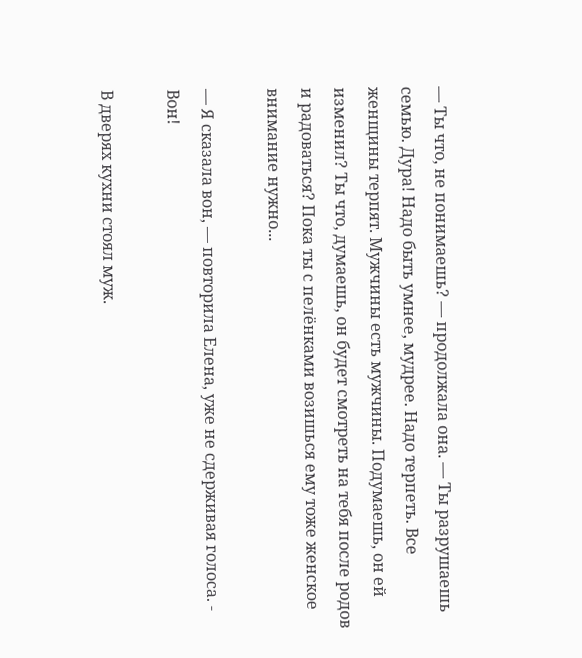— Ты что, не понимаешь? — продолжала она. — Ты разрушаешь семью. Дура! Надо быть умнее, мудрее. Надо терпеть. Все женщины терпят. Мужчины есть мужчины. Подумаешь, он ей изменил? Ты что, думаешь, он будет смотреть на тебя после родов и радоваться? Пока ты с пелёнками возишься ему тоже женское внимание нужно...

— Я сказала вон, — повторила Елена, уже не сдерживая голоса. - Вон!

В дверях кухни стоял муж.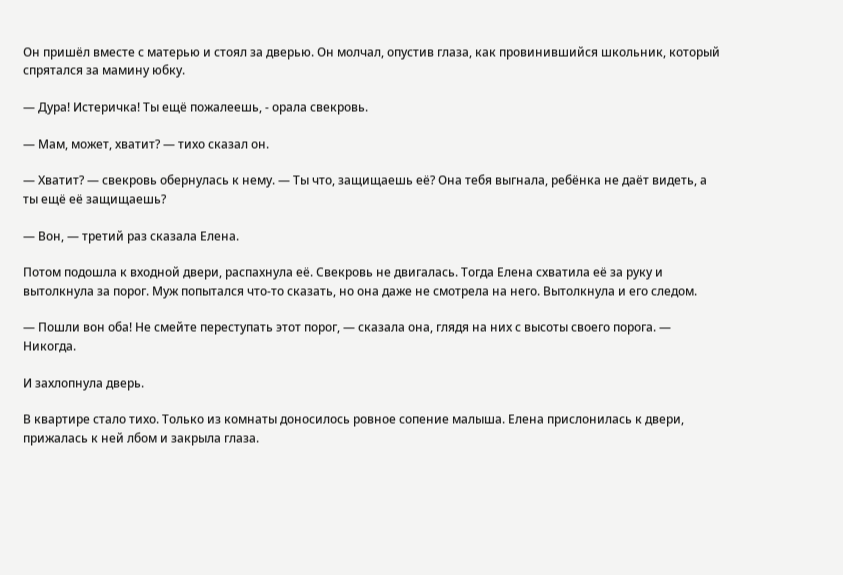Он пришёл вместе с матерью и стоял за дверью. Он молчал, опустив глаза, как провинившийся школьник, который спрятался за мамину юбку.

— Дура! Истеричка! Ты ещё пожалеешь, - орала свекровь.

— Мам, может, хватит? — тихо сказал он.

— Хватит? — свекровь обернулась к нему. — Ты что, защищаешь её? Она тебя выгнала, ребёнка не даёт видеть, а ты ещё её защищаешь?

— Вон, — третий раз сказала Елена.

Потом подошла к входной двери, распахнула её. Свекровь не двигалась. Тогда Елена схватила её за руку и вытолкнула за порог. Муж попытался что-то сказать, но она даже не смотрела на него. Вытолкнула и его следом.

— Пошли вон оба! Не смейте переступать этот порог, — сказала она, глядя на них с высоты своего порога. — Никогда.

И захлопнула дверь.

В квартире стало тихо. Только из комнаты доносилось ровное сопение малыша. Елена прислонилась к двери, прижалась к ней лбом и закрыла глаза.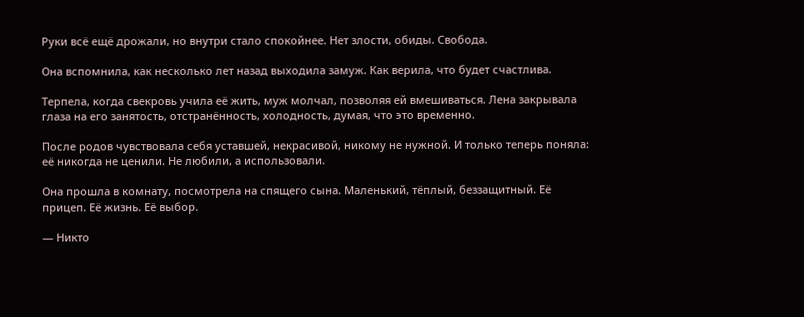Руки всё ещё дрожали, но внутри стало спокойнее. Нет злости, обиды. Свобода.

Она вспомнила, как несколько лет назад выходила замуж. Как верила, что будет счастлива.

Терпела, когда свекровь учила её жить, муж молчал, позволяя ей вмешиваться. Лена закрывала глаза на его занятость, отстранённость, холодность, думая, что это временно.

После родов чувствовала себя уставшей, некрасивой, никому не нужной. И только теперь поняла: её никогда не ценили. Не любили, а использовали.

Она прошла в комнату, посмотрела на спящего сына. Маленький, тёплый, беззащитный. Её прицеп. Её жизнь. Её выбор.

— Никто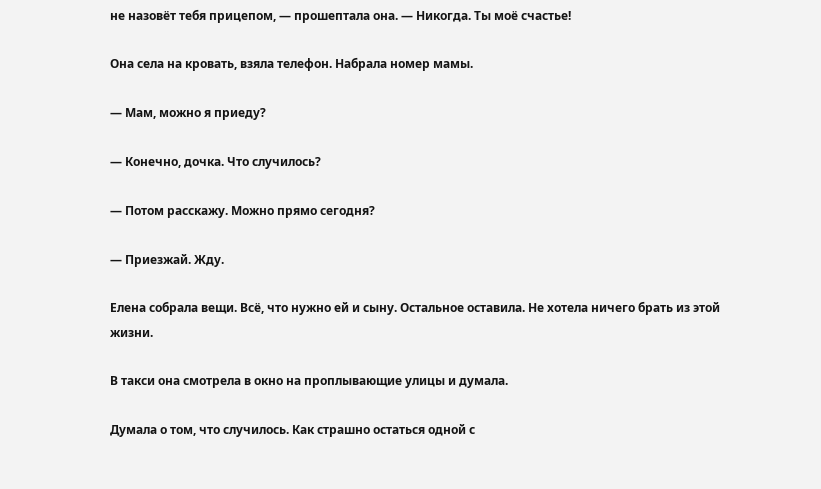не назовёт тебя прицепом, — прошептала она. — Никогда. Ты моё счастье!

Она села на кровать, взяла телефон. Набрала номер мамы.

— Мам, можно я приеду?

— Конечно, дочка. Что случилось?

— Потом расскажу. Можно прямо сегодня?

— Приезжай. Жду.

Елена собрала вещи. Всё, что нужно ей и сыну. Остальное оставила. Не хотела ничего брать из этой жизни.

В такси она смотрела в окно на проплывающие улицы и думала.

Думала о том, что случилось. Как страшно остаться одной с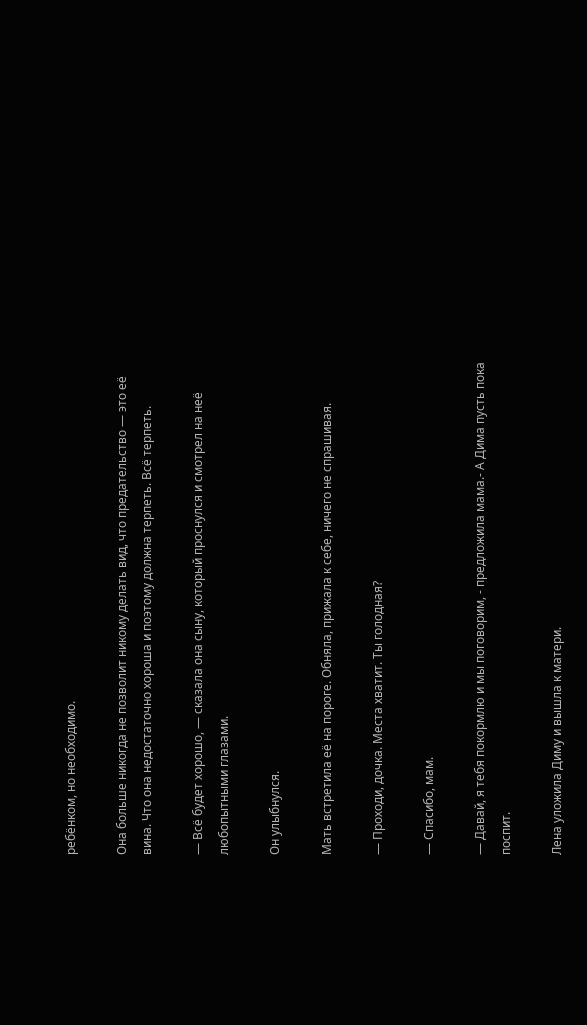ребёнком, но необходимо.

Она больше никогда не позволит никому делать вид, что предательство — это её вина. Что она недостаточно хороша и поэтому должна терпеть. Всё терпеть.

— Всё будет хорошо, — сказала она сыну, который проснулся и смотрел на неё любопытными глазами.

Он улыбнулся.

Мать встретила её на пороге. Обняла, прижала к себе, ничего не спрашивая.

— Проходи, дочка. Места хватит. Ты голодная?

— Спасибо, мам.

— Давай, я тебя покормлю и мы поговорим, - предложила мама.- А Дима пусть пока поспит.

Лена уложила Диму и вышла к матери.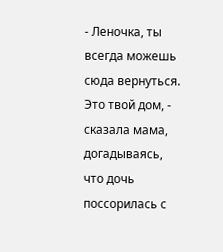- Леночка, ты всегда можешь сюда вернуться. Это твой дом, - сказала мама, догадываясь, что дочь поссорилась с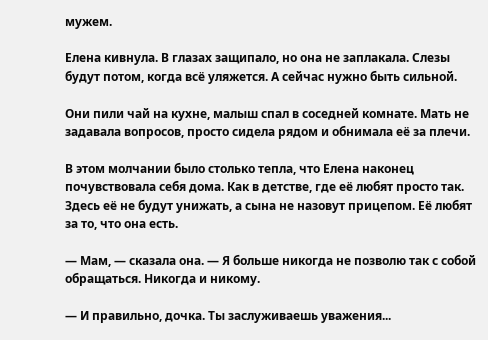мужем.

Елена кивнула. В глазах защипало, но она не заплакала. Слезы будут потом, когда всё уляжется. А сейчас нужно быть сильной.

Они пили чай на кухне, малыш спал в соседней комнате. Мать не задавала вопросов, просто сидела рядом и обнимала её за плечи.

В этом молчании было столько тепла, что Елена наконец почувствовала себя дома. Как в детстве, где её любят просто так. Здесь её не будут унижать, а сына не назовут прицепом. Её любят за то, что она есть.

— Мам, — сказала она. — Я больше никогда не позволю так с собой обращаться. Никогда и никому.

— И правильно, дочка. Ты заслуживаешь уважения...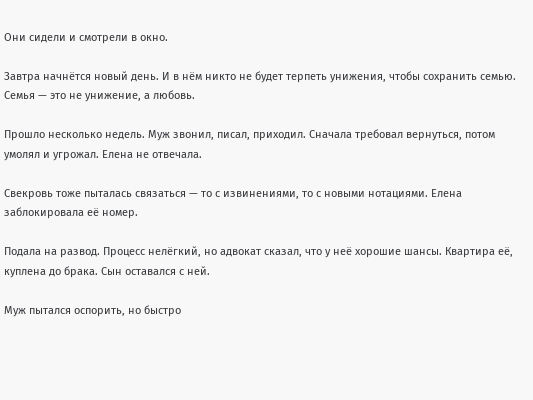Они сидели и смотрели в окно.

Завтра начнётся новый день. И в нём никто не будет терпеть унижения, чтобы сохранить семью. Семья — это не унижение, а любовь.

Прошло несколько недель. Муж звонил, писал, приходил. Сначала требовал вернуться, потом умолял и угрожал. Елена не отвечала.

Свекровь тоже пыталась связаться — то с извинениями, то с новыми нотациями. Елена заблокировала её номер.

Подала на развод. Процесс нелёгкий, но адвокат сказал, что у неё хорошие шансы. Квартира её, куплена до брака. Сын оставался с ней.

Муж пытался оспорить, но быстро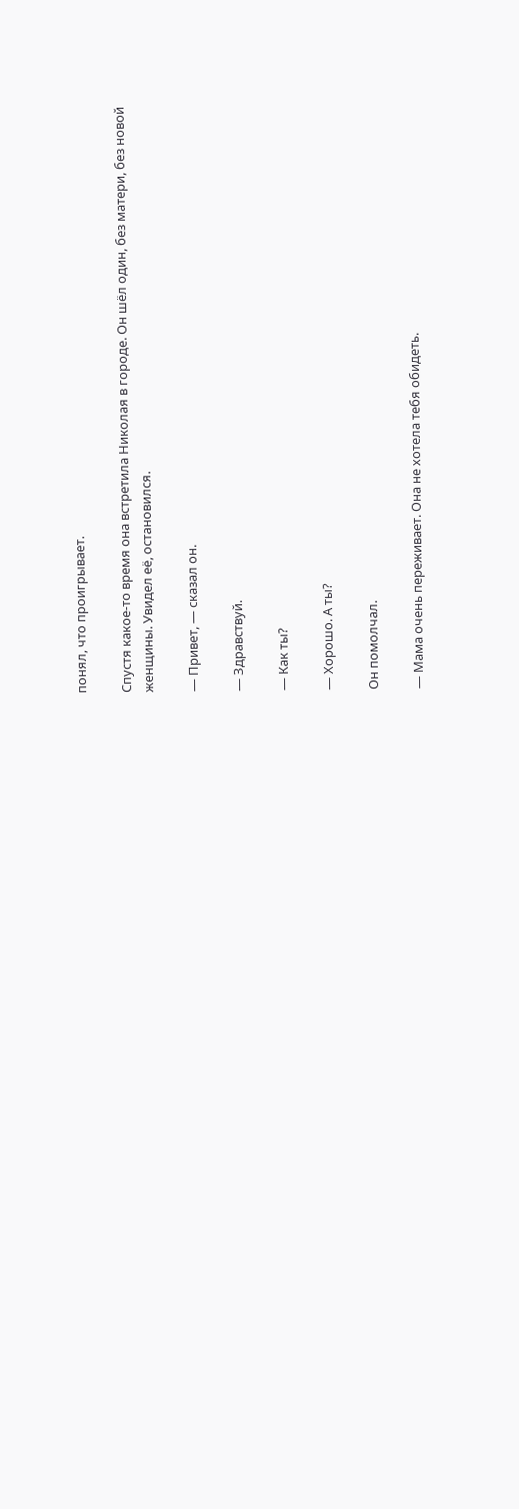понял, что проигрывает.

Спустя какое-то время она встретила Николая в городе. Он шёл один, без матери, без новой женщины. Увидел её, остановился.

— Привет, — сказал он.

— Здравствуй.

— Как ты?

— Хорошо. А ты?

Он помолчал.

— Мама очень переживает. Она не хотела тебя обидеть.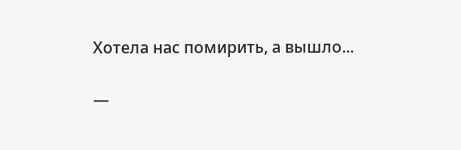Хотела нас помирить, а вышло...

—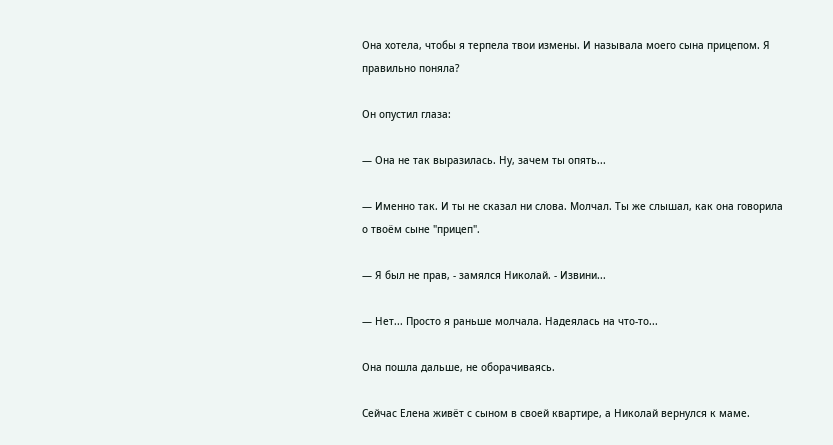Она хотела, чтобы я терпела твои измены. И называла моего сына прицепом. Я правильно поняла?

Он опустил глаза:

— Она не так выразилась. Ну, зачем ты опять...

— Именно так. И ты не сказал ни слова. Молчал. Ты же слышал, как она говорила о твоём сыне "прицеп".

— Я был не прав, - замялся Николай. - Извини...

— Нет... Просто я раньше молчала. Надеялась на что-то...

Она пошла дальше, не оборачиваясь.

Сейчас Елена живёт с сыном в своей квартире, а Николай вернулся к маме.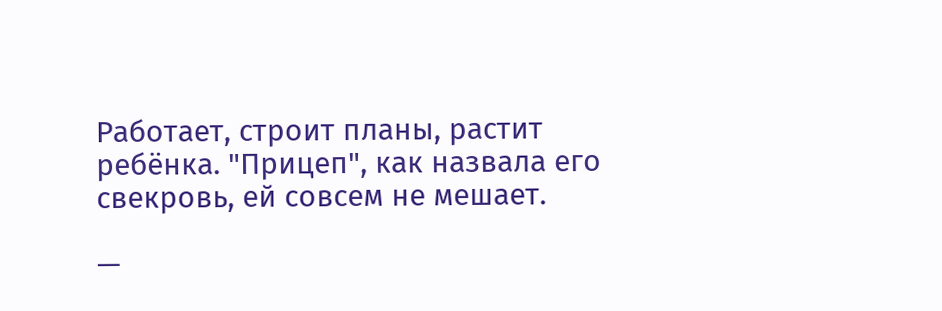Работает, строит планы, растит ребёнка. "Прицеп", как назвала его свекровь, ей совсем не мешает.

—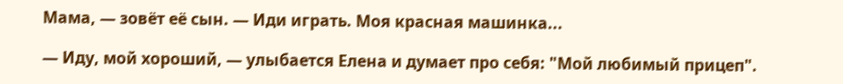Мама, — зовёт её сын. — Иди играть. Моя красная машинка...

— Иду, мой хороший, — улыбается Елена и думает про себя: "Мой любимый прицеп".